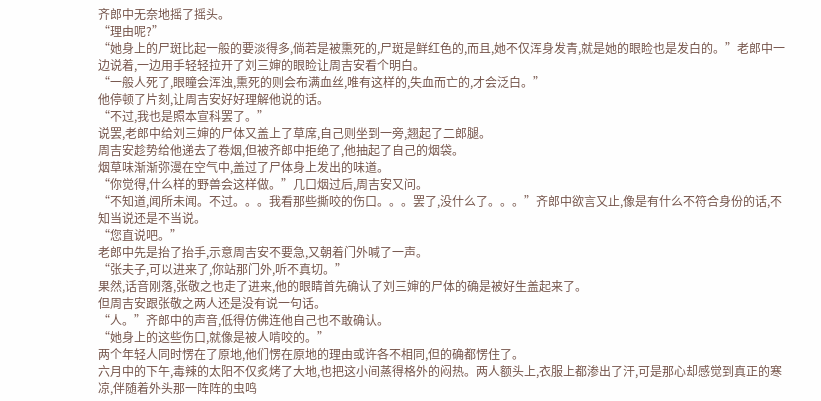齐郎中无奈地摇了摇头。
“理由呢?”
“她身上的尸斑比起一般的要淡得多,倘若是被熏死的,尸斑是鲜红色的,而且,她不仅浑身发青,就是她的眼睑也是发白的。”老郎中一边说着,一边用手轻轻拉开了刘三婶的眼睑让周吉安看个明白。
“一般人死了,眼瞳会浑浊,熏死的则会布满血丝,唯有这样的,失血而亡的,才会泛白。”
他停顿了片刻,让周吉安好好理解他说的话。
“不过,我也是照本宣科罢了。”
说罢,老郎中给刘三婶的尸体又盖上了草席,自己则坐到一旁,翘起了二郎腿。
周吉安趁势给他递去了卷烟,但被齐郎中拒绝了,他抽起了自己的烟袋。
烟草味渐渐弥漫在空气中,盖过了尸体身上发出的味道。
“你觉得,什么样的野兽会这样做。”几口烟过后,周吉安又问。
“不知道,闻所未闻。不过。。。我看那些撕咬的伤口。。。罢了,没什么了。。。”齐郎中欲言又止,像是有什么不符合身份的话,不知当说还是不当说。
“您直说吧。”
老郎中先是抬了抬手,示意周吉安不要急,又朝着门外喊了一声。
“张夫子,可以进来了,你站那门外,听不真切。”
果然,话音刚落,张敬之也走了进来,他的眼睛首先确认了刘三婶的尸体的确是被好生盖起来了。
但周吉安跟张敬之两人还是没有说一句话。
“人。”齐郎中的声音,低得仿佛连他自己也不敢确认。
“她身上的这些伤口,就像是被人啃咬的。”
两个年轻人同时愣在了原地,他们愣在原地的理由或许各不相同,但的确都愣住了。
六月中的下午,毒辣的太阳不仅炙烤了大地,也把这小间蒸得格外的闷热。两人额头上,衣服上都渗出了汗,可是那心却感觉到真正的寒凉,伴随着外头那一阵阵的虫鸣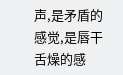声,是矛盾的感觉,是唇干舌燥的感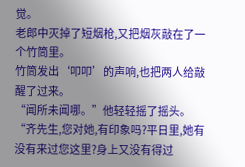觉。
老郎中灭掉了短烟枪,又把烟灰敲在了一个竹筒里。
竹筒发出‘叩叩’的声响,也把两人给敲醒了过来。
“闻所未闻哪。”他轻轻摇了摇头。
“齐先生,您对她,有印象吗?平日里,她有没有来过您这里?身上又没有得过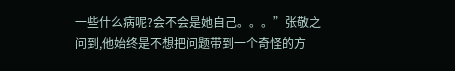一些什么病呢?会不会是她自己。。。”张敬之问到,他始终是不想把问题带到一个奇怪的方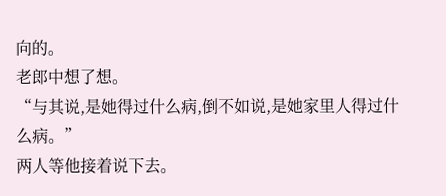向的。
老郎中想了想。
“与其说,是她得过什么病,倒不如说,是她家里人得过什么病。”
两人等他接着说下去。